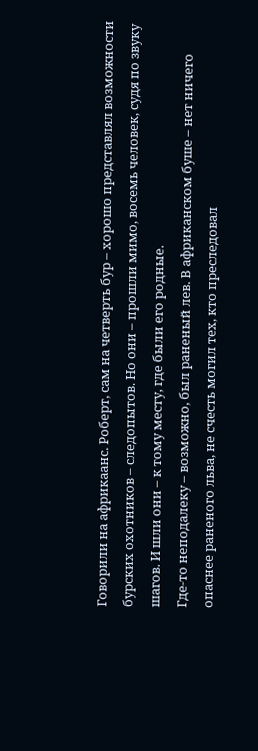Говорили на африкаанс. Роберт, сам на четверть бур – хорошо представлял возможности бурских охотников – следопытов. Но они – прошли мимо, восемь человек, судя по звуку шагов. И шли они – к тому месту, где были его родные.
Где-то неподалеку – возможно, был раненый лев. В африканском буше – нет ничего опаснее раненого льва, не счесть могил тех, кто преследовал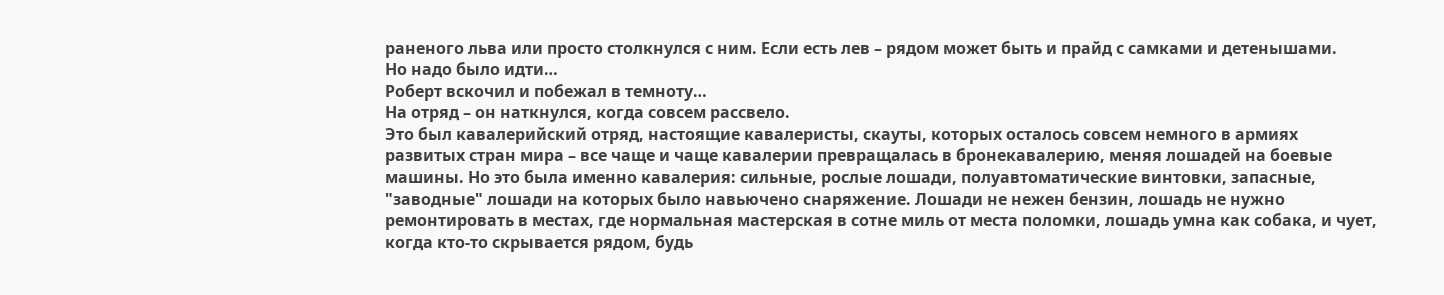раненого льва или просто столкнулся с ним. Если есть лев – рядом может быть и прайд с самками и детенышами.
Но надо было идти…
Роберт вскочил и побежал в темноту…
На отряд – он наткнулся, когда совсем рассвело.
Это был кавалерийский отряд, настоящие кавалеристы, скауты, которых осталось совсем немного в армиях развитых стран мира – все чаще и чаще кавалерии превращалась в бронекавалерию, меняя лошадей на боевые машины. Но это была именно кавалерия: сильные, рослые лошади, полуавтоматические винтовки, запасные, "заводные" лошади на которых было навьючено снаряжение. Лошади не нежен бензин, лошадь не нужно ремонтировать в местах, где нормальная мастерская в сотне миль от места поломки, лошадь умна как собака, и чует, когда кто-то скрывается рядом, будь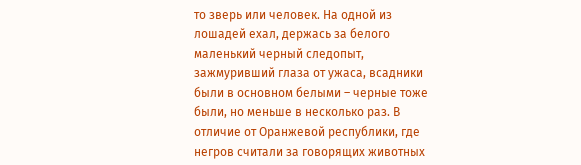то зверь или человек. На одной из лошадей ехал, держась за белого маленький черный следопыт, зажмуривший глаза от ужаса, всадники были в основном белыми – черные тоже были, но меньше в несколько раз. В отличие от Оранжевой республики, где негров считали за говорящих животных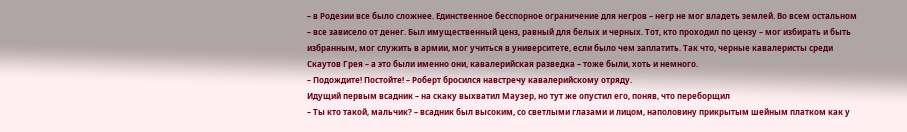– в Родезии все было сложнее. Единственное бесспорное ограничение для негров – негр не мог владеть землей. Во всем остальном – все зависело от денег. Был имущественный ценз, равный для белых и черных. Тот, кто проходил по цензу – мог избирать и быть избранным, мог служить в армии, мог учиться в университете, если было чем заплатить. Так что, черные кавалеристы среди Скаутов Грея – а это были именно они, кавалерийская разведка – тоже были, хоть и немного.
– Подождите! Постойте! – Роберт бросился навстречу кавалерийскому отряду.
Идущий первым всадник – на скаку выхватил Маузер, но тут же опустил его, поняв, что переборщил
– Ты кто такой, мальчик? – всадник был высоким, со светлыми глазами и лицом, наполовину прикрытым шейным платком как у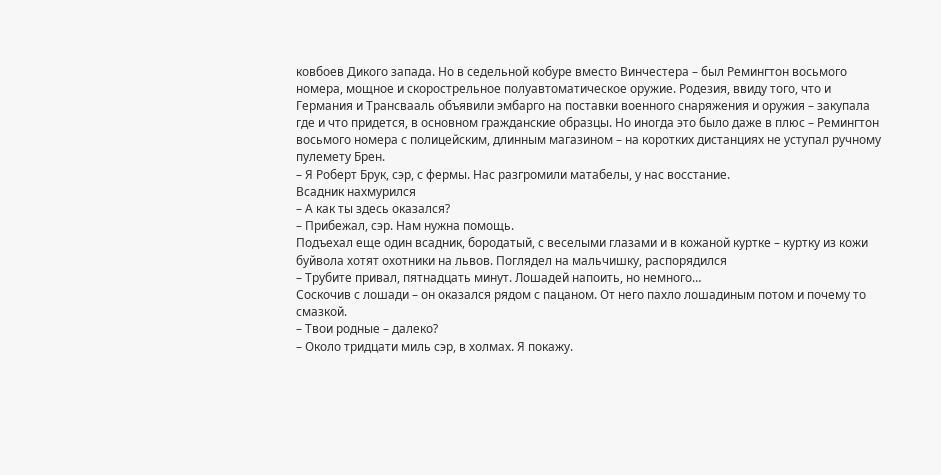ковбоев Дикого запада. Но в седельной кобуре вместо Винчестера – был Ремингтон восьмого номера, мощное и скорострельное полуавтоматическое оружие. Родезия, ввиду того, что и Германия и Трансвааль объявили эмбарго на поставки военного снаряжения и оружия – закупала где и что придется, в основном гражданские образцы. Но иногда это было даже в плюс – Ремингтон восьмого номера с полицейским, длинным магазином – на коротких дистанциях не уступал ручному пулемету Брен.
– Я Роберт Брук, сэр, с фермы. Нас разгромили матабелы, у нас восстание.
Всадник нахмурился
– А как ты здесь оказался?
– Прибежал, сэр. Нам нужна помощь.
Подъехал еще один всадник, бородатый, с веселыми глазами и в кожаной куртке – куртку из кожи буйвола хотят охотники на львов. Поглядел на мальчишку, распорядился
– Трубите привал, пятнадцать минут. Лошадей напоить, но немного…
Соскочив с лошади – он оказался рядом с пацаном. От него пахло лошадиным потом и почему то смазкой.
– Твои родные – далеко?
– Около тридцати миль сэр, в холмах. Я покажу.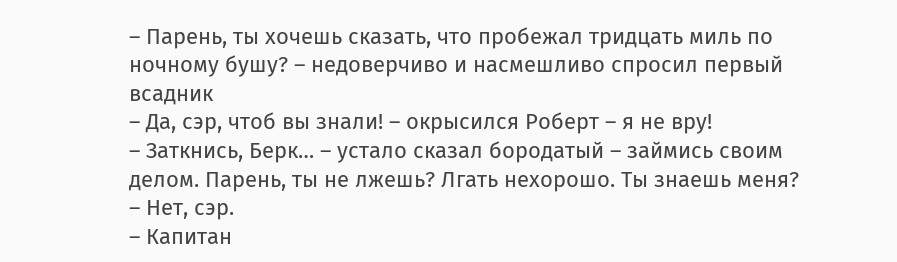– Парень, ты хочешь сказать, что пробежал тридцать миль по ночному бушу? – недоверчиво и насмешливо спросил первый всадник
– Да, сэр, чтоб вы знали! – окрысился Роберт – я не вру!
– Заткнись, Берк… – устало сказал бородатый – займись своим делом. Парень, ты не лжешь? Лгать нехорошо. Ты знаешь меня?
– Нет, сэр.
– Капитан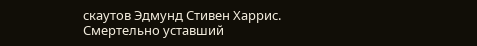скаутов Эдмунд Стивен Харрис.
Смертельно уставший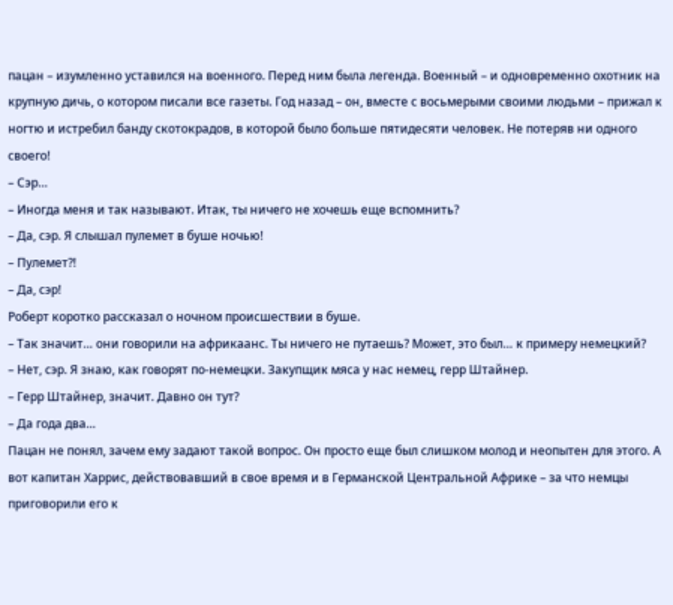пацан – изумленно уставился на военного. Перед ним была легенда. Военный – и одновременно охотник на крупную дичь, о котором писали все газеты. Год назад – он, вместе с восьмерыми своими людьми – прижал к ногтю и истребил банду скотокрадов, в которой было больше пятидесяти человек. Не потеряв ни одного своего!
– Сэр…
– Иногда меня и так называют. Итак, ты ничего не хочешь еще вспомнить?
– Да, сэр. Я слышал пулемет в буше ночью!
– Пулемет?!
– Да, сэр!
Роберт коротко рассказал о ночном происшествии в буше.
– Так значит… они говорили на африкаанс. Ты ничего не путаешь? Может, это был… к примеру немецкий?
– Нет, сэр. Я знаю, как говорят по-немецки. Закупщик мяса у нас немец, герр Штайнер.
– Герр Штайнер, значит. Давно он тут?
– Да года два…
Пацан не понял, зачем ему задают такой вопрос. Он просто еще был слишком молод и неопытен для этого. А вот капитан Харрис, действовавший в свое время и в Германской Центральной Африке – за что немцы приговорили его к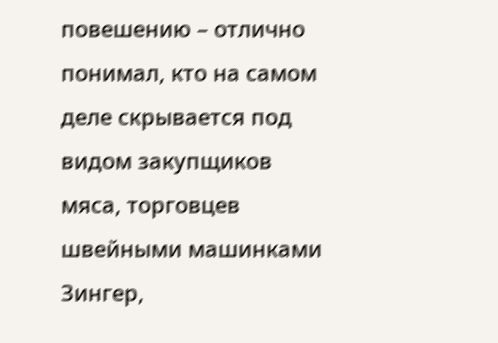повешению – отлично понимал, кто на самом деле скрывается под видом закупщиков мяса, торговцев швейными машинками Зингер,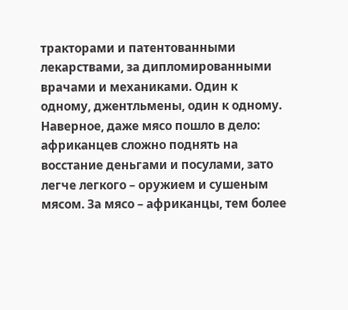тракторами и патентованными лекарствами, за дипломированными врачами и механиками. Один к одному, джентльмены, один к одному. Наверное, даже мясо пошло в дело: африканцев сложно поднять на восстание деньгами и посулами, зато легче легкого – оружием и сушеным мясом. За мясо – африканцы, тем более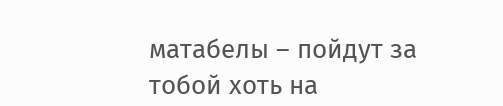матабелы – пойдут за тобой хоть на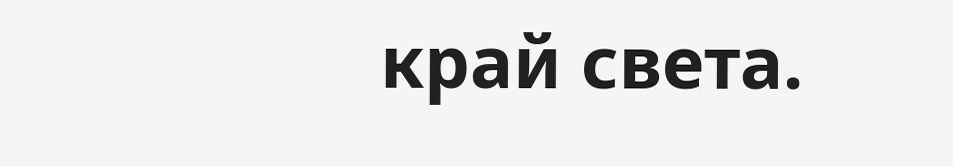край света.